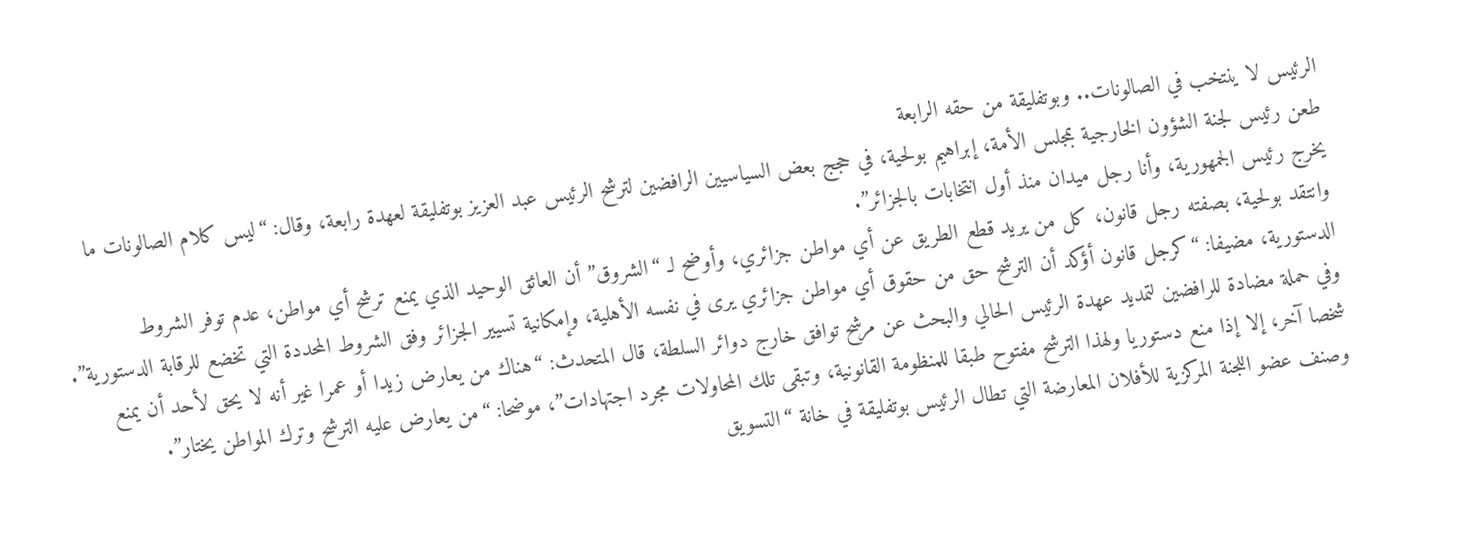الرئيس لا ينتخب في الصالونات.. وبوتفليقة من حقه الرابعة
طعن رئيس لجنة الشؤون الخارجية بمجلس الأمة، إبراهيم بولحية، في حجج بعض السياسيين الرافضين لترشح الرئيس عبد العزيز بوتفليقة لعهدة رابعة، وقال: “ليس كلام الصالونات ما يخرج رئيس الجمهورية، وأنا رجل ميدان منذ أول انتخابات بالجزائر”.
وانتقد بولحية، بصفته رجل قانون، كل من يريد قطع الطريق عن أي مواطن جزائري، وأوضح لـ “الشروق” أن العائق الوحيد الذي يمنع ترشح أي مواطن، عدم توفر الشروط الدستورية، مضيفا: “كرجل قانون أؤكد أن الترشح حق من حقوق أي مواطن جزائري يرى في نفسه الأهلية، وإمكانية تسيير الجزائر وفق الشروط المحددة التي تخضع للرقابة الدستورية”.
وفي حملة مضادة للرافضين لتمديد عهدة الرئيس الحالي والبحث عن مرشح توافق خارج دوائر السلطة، قال المتحدث: “هناك من يعارض زيدا أو عمرا غير أنه لا يحق لأحد أن يمنع شخصا آخر، إلا إذا منع دستوريا ولهذا الترشح مفتوح طبقا للمنظومة القانونية، وتبقى تلك المحاولات مجرد اجتهادات”، موضحا: “من يعارض عليه الترشح وترك المواطن يختار”.
وصنف عضو اللجنة المركزية للأفلان المعارضة التي تطال الرئيس بوتفليقة في خانة “التسويق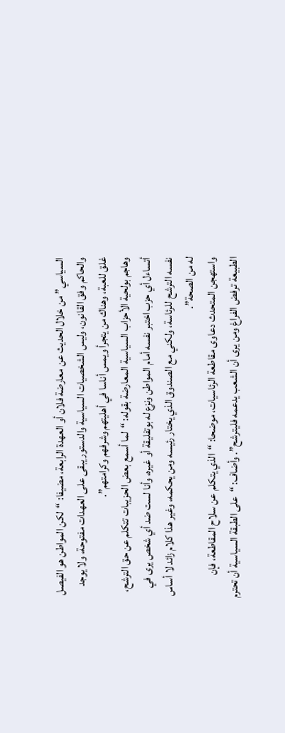السياسي” من خلال الحديث عن معارضة فلان أو العهدة الرابعة، مضيفا: “لكن المواطن هو الفيصل والحاكم وفق القانون، وليس الشخصيات السياسية والدستور يبقى على العهدات مفتوحة، ولا يوجد غلق للعبة، وهناك من يتجرأ ويمس أناسا في أهليتهم وشرفهم وكرامتهم”.
وهاجم بولحية الأحزاب السياسية المعارضة بقوله: “لما أسمع بعض الحزيبات تتكلم عن حق الترشح، أتساءل أي حزب اختبر نفسه أمام المواطن ونزع له بوتفليقة أو غيره، وأنا لست ضد أي شخص يرى في نفسه الترشح للرئاسة، ولكني مع الصندوق الذي يختار رئيسه ومن يحكمه، وغير هذا كلام زائد لا أساس له من الصحة”.
واستهجن المتحدث دعاوى مقاطعة الرئاسيات، موضحا: “الذي يتكلم عن سلاح المقاطعة، فإن الطبيعة ترفض الفراغ ومن يرى أن الشعب يدعمه فليترشح”. وأضاف: “على الطبقة السياسية أن تحترم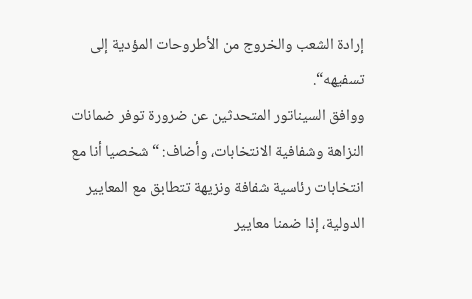إرادة الشعب والخروج من الأطروحات المؤدية إلى تسفيهه“.
ووافق السيناتور المتحدثين عن ضرورة توفر ضمانات النزاهة وشفافية الانتخابات، وأضاف: “شخصيا أنا مع انتخابات رئاسية شفافة ونزيهة تتطابق مع المعايير الدولية، إذا ضمنا معايير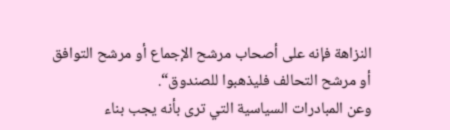النزاهة فإنه على أصحاب مرشح الإجماع أو مرشح التوافق أو مرشح التحالف فليذهبوا للصندوق“.
وعن المبادرات السياسية التي ترى بأنه يجب بناء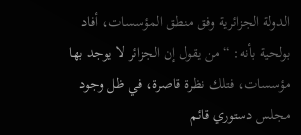الدولة الجزائرية وفق منطق المؤسسات، أفاد بولحية بأنه: “من يقول إن الجزائر لا يوجد بها مؤسسات، فتلك نظرة قاصرة، في ظل وجود مجلس دستوري قائم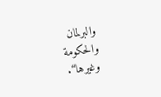والبرلمان والحكومة وغيرها“.